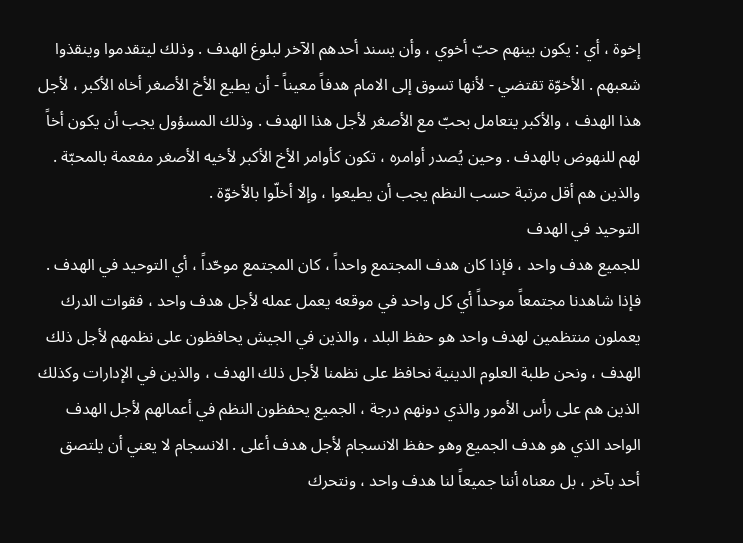إخوة ، أي : يكون بينهم حبّ أخوي ، وأن يسند أحدهم الآخر لبلوغ الهدف . وذلك ليتقدموا وينقذوا شعبهم . الأخوّة تقتضي - لأنها تسوق إلى الامام هدفاً معيناً - أن يطيع الأخ الأصغر أخاه الأكبر ، لأجل هذا الهدف ، والأكبر يتعامل بحبّ مع الأصغر لأجل هذا الهدف . وذلك المسؤول يجب أن يكون أخاً لهم للنهوض بالهدف . وحين يُصدر أوامره ، تكون كأوامر الأخ الأكبر لأخيه الأصغر مفعمة بالمحبّة . والذين هم أقل مرتبة حسب النظم يجب أن يطيعوا ، وإلا أخلّوا بالأخوّة .
التوحيد في الهدف
للجميع هدف واحد ، فإذا كان هدف المجتمع واحداً ، كان المجتمع موحّداً ، أي التوحيد في الهدف . فإذا شاهدنا مجتمعاً موحداً أي كل واحد في موقعه يعمل عمله لأجل هدف واحد ، فقوات الدرك يعملون منتظمين لهدف واحد هو حفظ البلد ، والذين في الجيش يحافظون على نظمهم لأجل ذلك الهدف ، ونحن طلبة العلوم الدينية نحافظ على نظمنا لأجل ذلك الهدف ، والذين في الإدارات وكذلك الذين هم على رأس الأمور والذي دونهم درجة ، الجميع يحفظون النظم في أعمالهم لأجل الهدف الواحد الذي هو هدف الجميع وهو حفظ الانسجام لأجل هدف أعلى . الانسجام لا يعني أن يلتصق أحد بآخر ، بل معناه أننا جميعاً لنا هدف واحد ، ونتحرك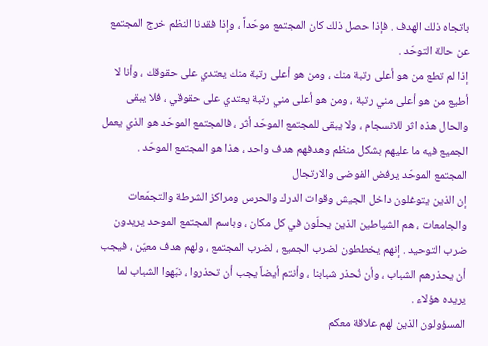باتجاه ذلك الهدف . فإذا حصل ذلك كان المجتمع موحّداً ، وإذا فقدنا النظم خرج المجتمع عن حالة التوحّد .
إذا لم تطع من هو أعلى رتبة منك ، ومن هو أعلى رتبة منك يعتدي على حقوقك ، وأنا لا أطيع من هو أعلى مني رتبة ، ومن هو أعلى مني رتبة يعتدي على حقوقي ، فلا يبقى والحال هذه اثر للانسجام ، ولا يبقى للمجتمع الموحّد أثر ، فالمجتمع الموحّد هو الذي يعمل الجميع فيه ما عليهم بشكل منظم وهدفهم هدف واحد ، هذا هو المجتمع الموحّد .
المجتمع الموحّد يرفض الفوضى والارتجال
إن الذين يتوغلون داخل الجيش وقوات الدرك والحرس ومراكز الشرطة والتجمّعات والجامعات ، هم الشياطين الذين يحلّون في كل مكان ، وباسم المجتمع الموحد يريدون ضرب التوحيد . إنهم يخططون لضرب الجميع ، لضرب المجتمع ، ولهم هدف معيّن ، فيجب أن يحذرهم الشباب ، وأن نُحذر شبابنا ، وأنتم أيضاً يجب أن تحذروا ، نبّهوا الشباب لما يريده هؤلاء .
المسؤولون الذين لهم علاقة معكم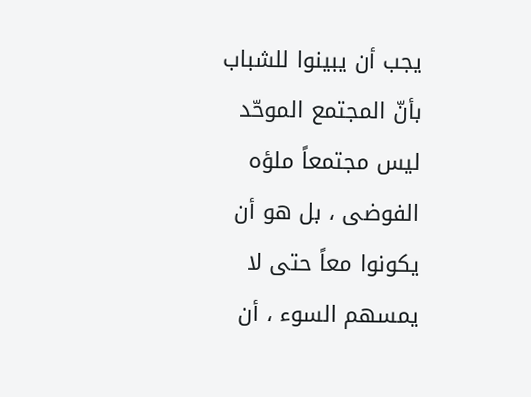يجب أن يبينوا للشباب بأنّ المجتمع الموحّد ليس مجتمعاً ملؤه الفوضى ، بل هو أن يكونوا معاً حتى لا يمسهم السوء ، أن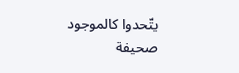يتّحدوا كالموجود
صحيفة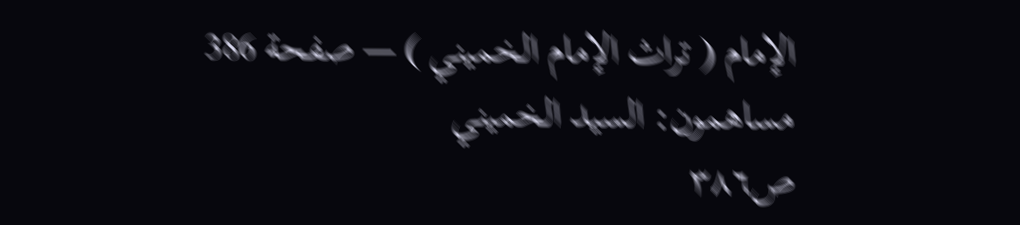الإمام ( تراث الإمام الخميني ) — صفحة 386
مساهمون: السيد الخميني
ص٣٨٦